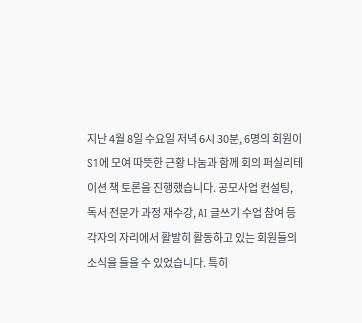지난 4월 8일 수요일 저녁 6시 30분, 6명의 회원이 S1에 모여 따뜻한 근황 나눔과 함께 회의 퍼실리테이션 책 토론을 진행했습니다. 공모사업 컨설팅, 독서 전문가 과정 재수강, AI 글쓰기 수업 참여 등 각자의 자리에서 활발히 활동하고 있는 회원들의 소식을 들을 수 있었습니다. 특히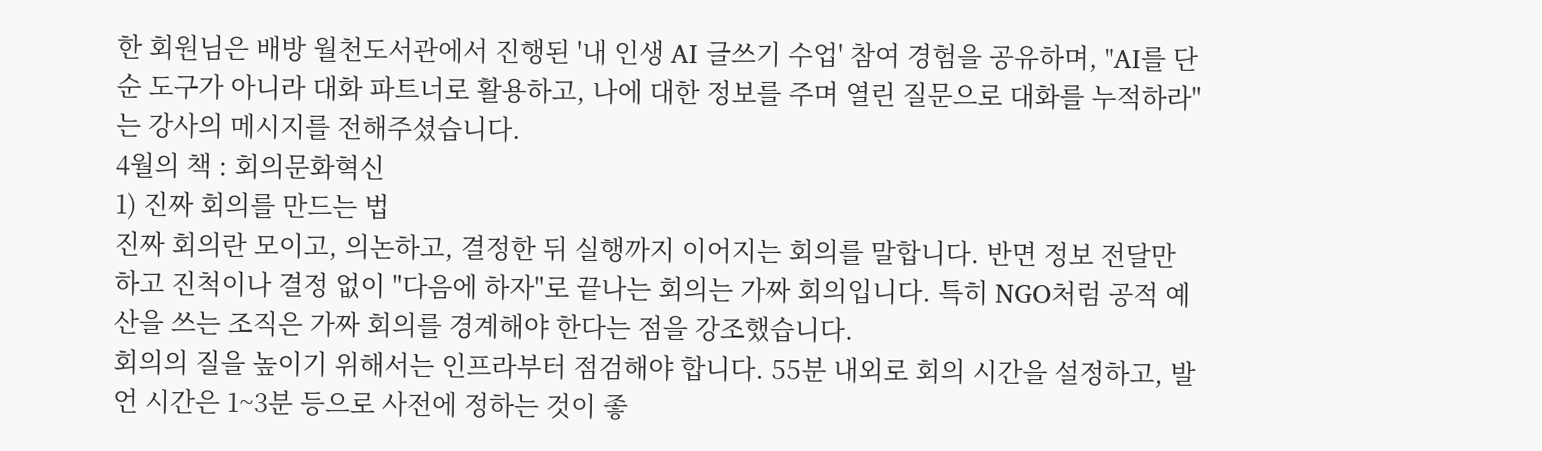한 회원님은 배방 월천도서관에서 진행된 '내 인생 AI 글쓰기 수업' 참여 경험을 공유하며, "AI를 단순 도구가 아니라 대화 파트너로 활용하고, 나에 대한 정보를 주며 열린 질문으로 대화를 누적하라"는 강사의 메시지를 전해주셨습니다.
4월의 책 : 회의문화혁신
1) 진짜 회의를 만드는 법
진짜 회의란 모이고, 의논하고, 결정한 뒤 실행까지 이어지는 회의를 말합니다. 반면 정보 전달만 하고 진척이나 결정 없이 "다음에 하자"로 끝나는 회의는 가짜 회의입니다. 특히 NGO처럼 공적 예산을 쓰는 조직은 가짜 회의를 경계해야 한다는 점을 강조했습니다.
회의의 질을 높이기 위해서는 인프라부터 점검해야 합니다. 55분 내외로 회의 시간을 설정하고, 발언 시간은 1~3분 등으로 사전에 정하는 것이 좋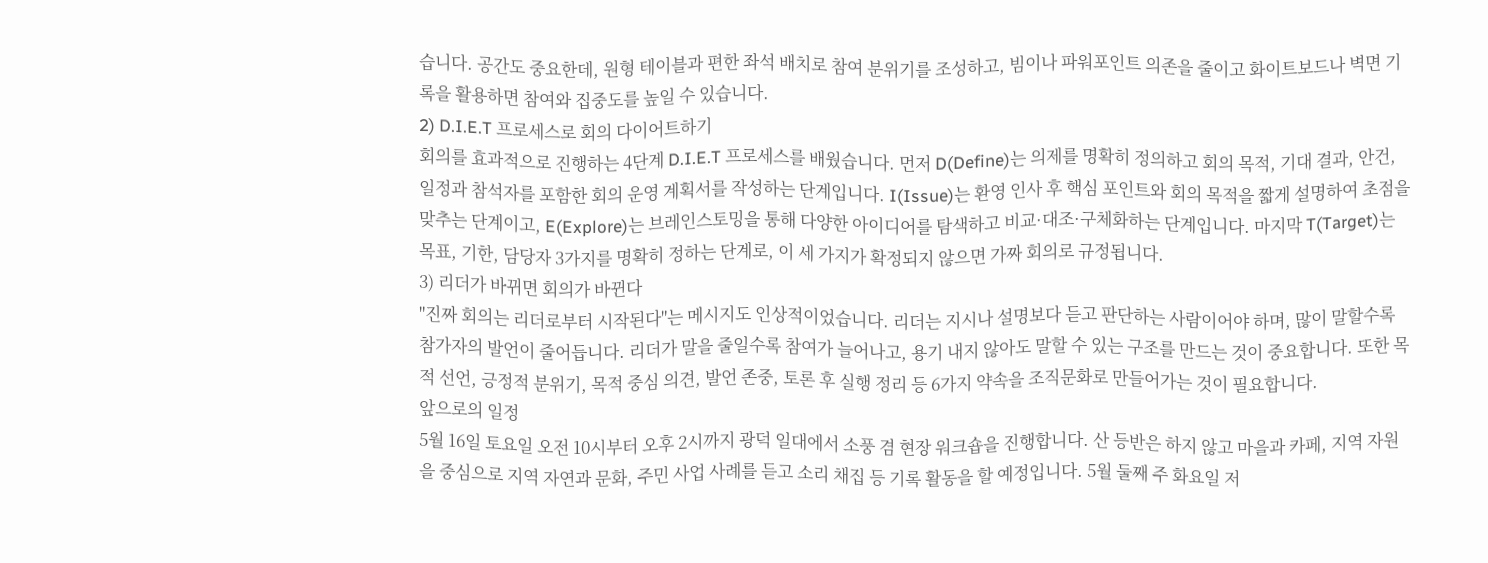습니다. 공간도 중요한데, 원형 테이블과 편한 좌석 배치로 참여 분위기를 조성하고, 빔이나 파워포인트 의존을 줄이고 화이트보드나 벽면 기록을 활용하면 참여와 집중도를 높일 수 있습니다.
2) D.I.E.T 프로세스로 회의 다이어트하기
회의를 효과적으로 진행하는 4단계 D.I.E.T 프로세스를 배웠습니다. 먼저 D(Define)는 의제를 명확히 정의하고 회의 목적, 기대 결과, 안건, 일정과 참석자를 포함한 회의 운영 계획서를 작성하는 단계입니다. I(Issue)는 환영 인사 후 핵심 포인트와 회의 목적을 짧게 설명하여 초점을 맞추는 단계이고, E(Explore)는 브레인스토밍을 통해 다양한 아이디어를 탐색하고 비교·대조·구체화하는 단계입니다. 마지막 T(Target)는 목표, 기한, 담당자 3가지를 명확히 정하는 단계로, 이 세 가지가 확정되지 않으면 가짜 회의로 규정됩니다.
3) 리더가 바뀌면 회의가 바뀐다
"진짜 회의는 리더로부터 시작된다"는 메시지도 인상적이었습니다. 리더는 지시나 설명보다 듣고 판단하는 사람이어야 하며, 많이 말할수록 참가자의 발언이 줄어듭니다. 리더가 말을 줄일수록 참여가 늘어나고, 용기 내지 않아도 말할 수 있는 구조를 만드는 것이 중요합니다. 또한 목적 선언, 긍정적 분위기, 목적 중심 의견, 발언 존중, 토론 후 실행 정리 등 6가지 약속을 조직문화로 만들어가는 것이 필요합니다.
앞으로의 일정
5월 16일 토요일 오전 10시부터 오후 2시까지 광덕 일대에서 소풍 겸 현장 워크숍을 진행합니다. 산 등반은 하지 않고 마을과 카페, 지역 자원을 중심으로 지역 자연과 문화, 주민 사업 사례를 듣고 소리 채집 등 기록 활동을 할 예정입니다. 5월 둘째 주 화요일 저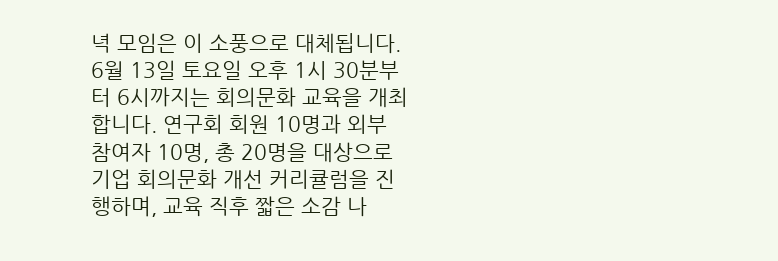녁 모임은 이 소풍으로 대체됩니다.
6월 13일 토요일 오후 1시 30분부터 6시까지는 회의문화 교육을 개최합니다. 연구회 회원 10명과 외부 참여자 10명, 총 20명을 대상으로 기업 회의문화 개선 커리큘럼을 진행하며, 교육 직후 짧은 소감 나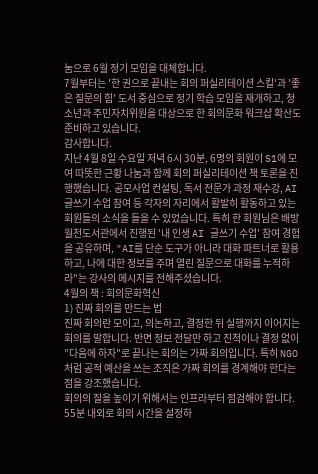눔으로 6월 정기 모임을 대체합니다.
7월부터는 '한 권으로 끝내는 회의 퍼실리테이션 스킬'과 '좋은 질문의 힘' 도서 중심으로 정기 학습 모임을 재개하고, 청소년과 주민자치위원을 대상으로 한 회의문화 워크샵 확산도 준비하고 있습니다.
감사합니다.
지난 4월 8일 수요일 저녁 6시 30분, 6명의 회원이 S1에 모여 따뜻한 근황 나눔과 함께 회의 퍼실리테이션 책 토론을 진행했습니다. 공모사업 컨설팅, 독서 전문가 과정 재수강, AI 글쓰기 수업 참여 등 각자의 자리에서 활발히 활동하고 있는 회원들의 소식을 들을 수 있었습니다. 특히 한 회원님은 배방 월천도서관에서 진행된 '내 인생 AI 글쓰기 수업' 참여 경험을 공유하며, "AI를 단순 도구가 아니라 대화 파트너로 활용하고, 나에 대한 정보를 주며 열린 질문으로 대화를 누적하라"는 강사의 메시지를 전해주셨습니다.
4월의 책 : 회의문화혁신
1) 진짜 회의를 만드는 법
진짜 회의란 모이고, 의논하고, 결정한 뒤 실행까지 이어지는 회의를 말합니다. 반면 정보 전달만 하고 진척이나 결정 없이 "다음에 하자"로 끝나는 회의는 가짜 회의입니다. 특히 NGO처럼 공적 예산을 쓰는 조직은 가짜 회의를 경계해야 한다는 점을 강조했습니다.
회의의 질을 높이기 위해서는 인프라부터 점검해야 합니다. 55분 내외로 회의 시간을 설정하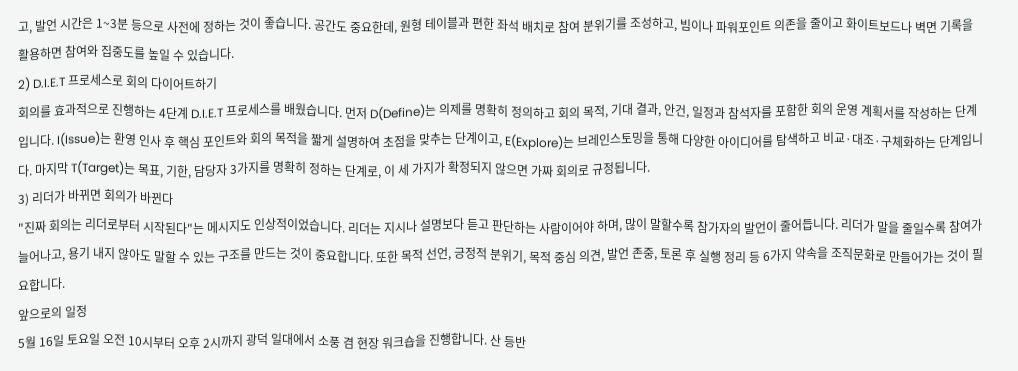고, 발언 시간은 1~3분 등으로 사전에 정하는 것이 좋습니다. 공간도 중요한데, 원형 테이블과 편한 좌석 배치로 참여 분위기를 조성하고, 빔이나 파워포인트 의존을 줄이고 화이트보드나 벽면 기록을 활용하면 참여와 집중도를 높일 수 있습니다.
2) D.I.E.T 프로세스로 회의 다이어트하기
회의를 효과적으로 진행하는 4단계 D.I.E.T 프로세스를 배웠습니다. 먼저 D(Define)는 의제를 명확히 정의하고 회의 목적, 기대 결과, 안건, 일정과 참석자를 포함한 회의 운영 계획서를 작성하는 단계입니다. I(Issue)는 환영 인사 후 핵심 포인트와 회의 목적을 짧게 설명하여 초점을 맞추는 단계이고, E(Explore)는 브레인스토밍을 통해 다양한 아이디어를 탐색하고 비교·대조·구체화하는 단계입니다. 마지막 T(Target)는 목표, 기한, 담당자 3가지를 명확히 정하는 단계로, 이 세 가지가 확정되지 않으면 가짜 회의로 규정됩니다.
3) 리더가 바뀌면 회의가 바뀐다
"진짜 회의는 리더로부터 시작된다"는 메시지도 인상적이었습니다. 리더는 지시나 설명보다 듣고 판단하는 사람이어야 하며, 많이 말할수록 참가자의 발언이 줄어듭니다. 리더가 말을 줄일수록 참여가 늘어나고, 용기 내지 않아도 말할 수 있는 구조를 만드는 것이 중요합니다. 또한 목적 선언, 긍정적 분위기, 목적 중심 의견, 발언 존중, 토론 후 실행 정리 등 6가지 약속을 조직문화로 만들어가는 것이 필요합니다.
앞으로의 일정
5월 16일 토요일 오전 10시부터 오후 2시까지 광덕 일대에서 소풍 겸 현장 워크숍을 진행합니다. 산 등반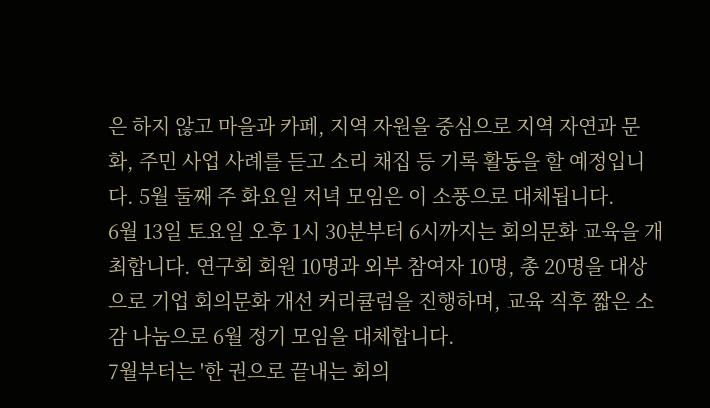은 하지 않고 마을과 카페, 지역 자원을 중심으로 지역 자연과 문화, 주민 사업 사례를 듣고 소리 채집 등 기록 활동을 할 예정입니다. 5월 둘째 주 화요일 저녁 모임은 이 소풍으로 대체됩니다.
6월 13일 토요일 오후 1시 30분부터 6시까지는 회의문화 교육을 개최합니다. 연구회 회원 10명과 외부 참여자 10명, 총 20명을 대상으로 기업 회의문화 개선 커리큘럼을 진행하며, 교육 직후 짧은 소감 나눔으로 6월 정기 모임을 대체합니다.
7월부터는 '한 권으로 끝내는 회의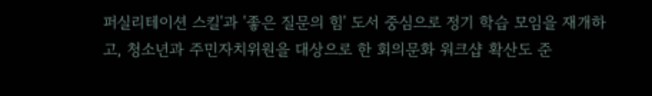퍼실리테이션 스킬'과 '좋은 질문의 힘' 도서 중심으로 정기 학습 모임을 재개하고, 청소년과 주민자치위원을 대상으로 한 회의문화 워크샵 확산도 준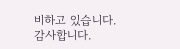비하고 있습니다.
감사합니다.